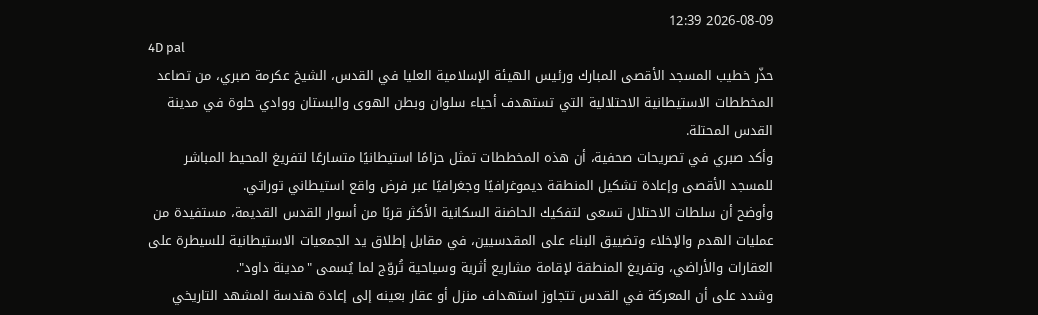2026-08-09 12:39
4D pal
حذّر خطيب المسجد الأقصى المبارك ورئيس الهيئة الإسلامية العليا في القدس، الشيخ عكرمة صبري، من تصاعد المخططات الاستيطانية الاحتلالية التي تستهدف أحياء سلوان وبطن الهوى والبستان ووادي حلوة في مدينة القدس المحتلة.
وأكد صبري في تصريحات صحفية، أن هذه المخططات تمثل حزامًا استيطانيًا متسارعًا لتفريغ المحيط المباشر للمسجد الأقصى وإعادة تشكيل المنطقة ديموغرافيًا وجغرافيًا عبر فرض واقع استيطاني توراتي.
وأوضح أن سلطات الاحتلال تسعى لتفكيك الحاضنة السكانية الأكثر قربًا من أسوار القدس القديمة، مستفيدة من عمليات الهدم والإخلاء وتضييق البناء على المقدسيين، في مقابل إطلاق يد الجمعيات الاستيطانية للسيطرة على العقارات والأراضي، وتفريغ المنطقة لإقامة مشاريع أثرية وسياحية تُروّج لما يُسمى "مدينة داود".
وشدد على أن المعركة في القدس تتجاوز استهداف منزل أو عقار بعينه إلى إعادة هندسة المشهد التاريخي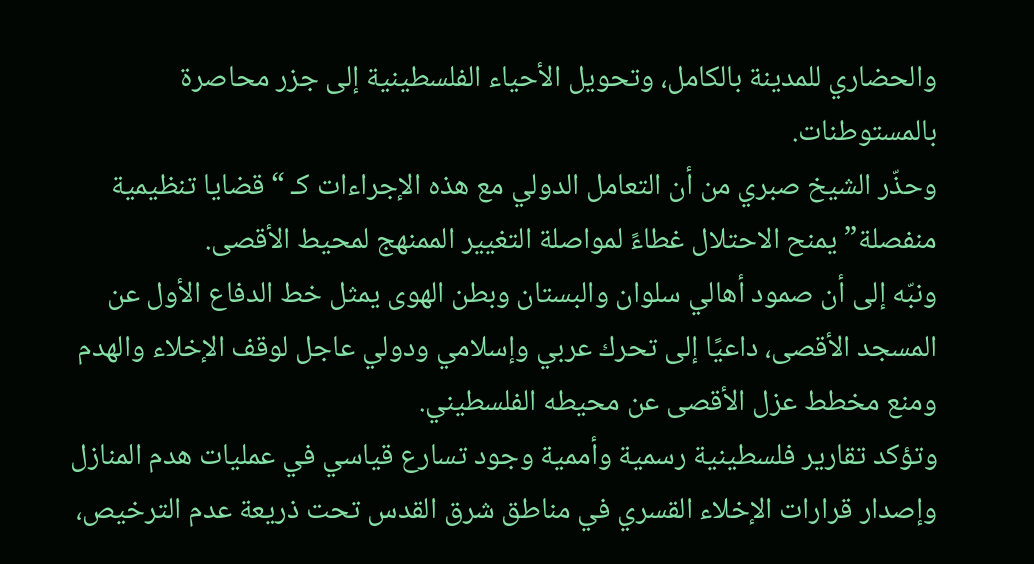والحضاري للمدينة بالكامل، وتحويل الأحياء الفلسطينية إلى جزر محاصرة بالمستوطنات.
وحذّر الشيخ صبري من أن التعامل الدولي مع هذه الإجراءات كـ “قضايا تنظيمية منفصلة” يمنح الاحتلال غطاءً لمواصلة التغيير الممنهج لمحيط الأقصى.
ونبّه إلى أن صمود أهالي سلوان والبستان وبطن الهوى يمثل خط الدفاع الأول عن المسجد الأقصى، داعيًا إلى تحرك عربي وإسلامي ودولي عاجل لوقف الإخلاء والهدم ومنع مخطط عزل الأقصى عن محيطه الفلسطيني.
وتؤكد تقارير فلسطينية رسمية وأممية وجود تسارع قياسي في عمليات هدم المنازل وإصدار قرارات الإخلاء القسري في مناطق شرق القدس تحت ذريعة عدم الترخيص،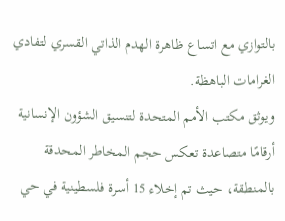بالتوازي مع اتساع ظاهرة الهدم الذاتي القسري لتفادي الغرامات الباهظة.
ويوثق مكتب الأمم المتحدة لتنسيق الشؤون الإنسانية أرقامًا متصاعدة تعكس حجم المخاطر المحدقة بالمنطقة، حيث تم إخلاء 15 أسرة فلسطينية في حي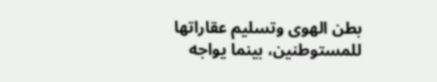بطن الهوى وتسليم عقاراتها للمستوطنين، بينما يواجه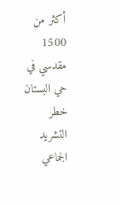أكثر من 1500 مقدسي في حي البستان خطر التشريد الجماعي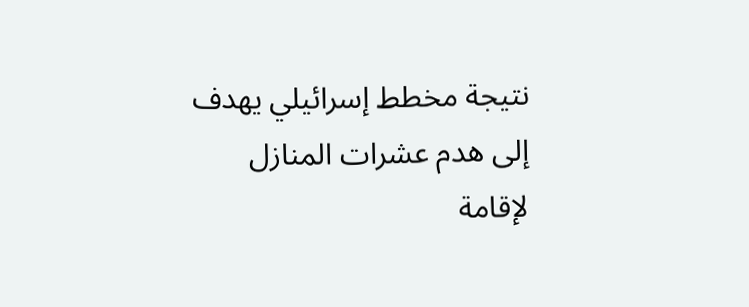نتيجة مخطط إسرائيلي يهدف إلى هدم عشرات المنازل لإقامة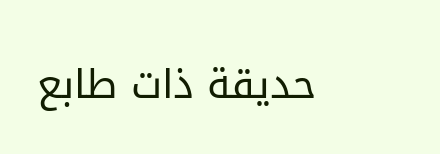حديقة ذات طابع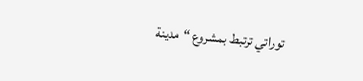توراتي ترتبط بمشروع “مدينة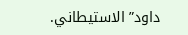داود” الاستيطاني.